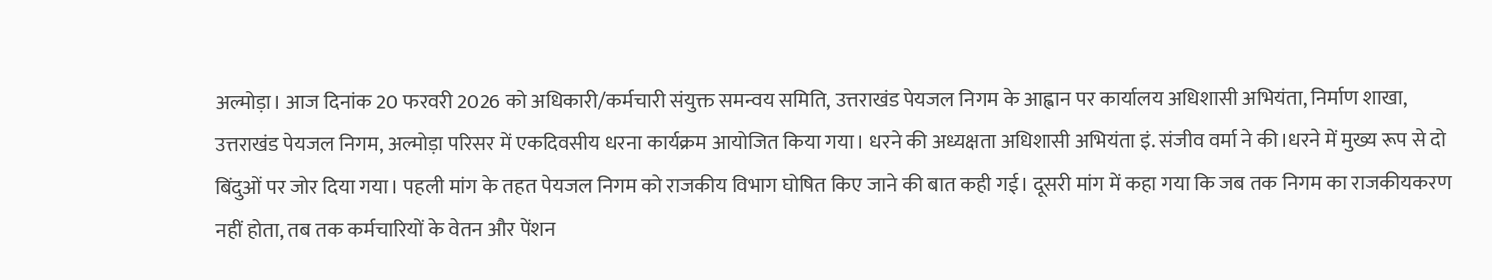अल्मोड़ा। आज दिनांक 20 फरवरी 2026 को अधिकारी/कर्मचारी संयुक्त समन्वय समिति, उत्तराखंड पेयजल निगम के आह्वान पर कार्यालय अधिशासी अभियंता, निर्माण शाखा, उत्तराखंड पेयजल निगम, अल्मोड़ा परिसर में एकदिवसीय धरना कार्यक्रम आयोजित किया गया। धरने की अध्यक्षता अधिशासी अभियंता इं. संजीव वर्मा ने की।धरने में मुख्य रूप से दो बिंदुओं पर जोर दिया गया। पहली मांग के तहत पेयजल निगम को राजकीय विभाग घोषित किए जाने की बात कही गई। दूसरी मांग में कहा गया कि जब तक निगम का राजकीयकरण नहीं होता, तब तक कर्मचारियों के वेतन और पेंशन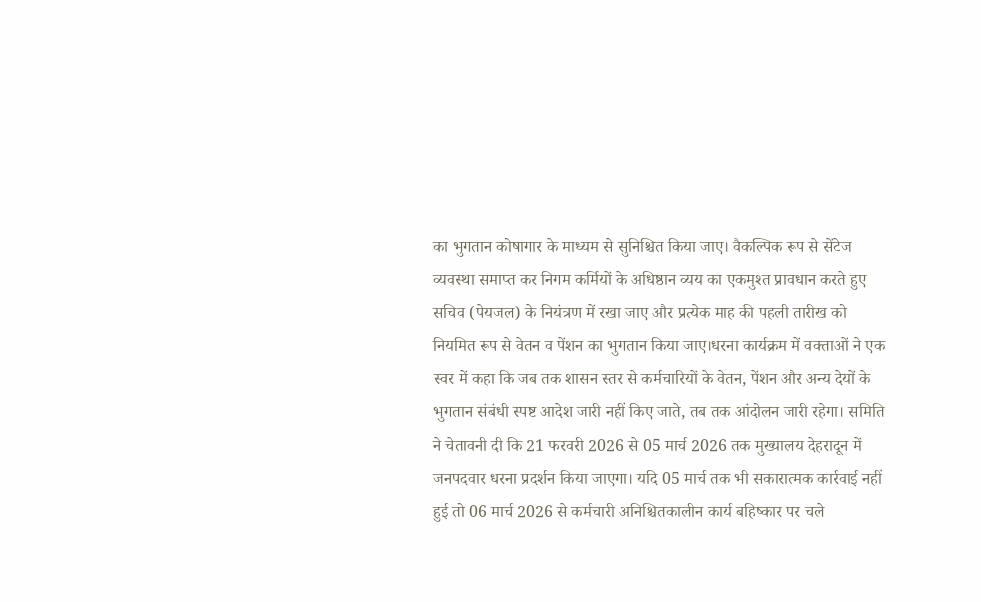का भुगतान कोषागार के माध्यम से सुनिश्चित किया जाए। वैकल्पिक रूप से सेंटेज व्यवस्था समाप्त कर निगम कर्मियों के अधिष्ठान व्यय का एकमुश्त प्रावधान करते हुए सचिव (पेयजल) के नियंत्रण में रखा जाए और प्रत्येक माह की पहली तारीख को नियमित रूप से वेतन व पेंशन का भुगतान किया जाए।धरना कार्यक्रम में वक्ताओं ने एक स्वर में कहा कि जब तक शासन स्तर से कर्मचारियों के वेतन, पेंशन और अन्य देयों के भुगतान संबंधी स्पष्ट आदेश जारी नहीं किए जाते, तब तक आंदोलन जारी रहेगा। समिति ने चेतावनी दी कि 21 फरवरी 2026 से 05 मार्च 2026 तक मुख्यालय देहरादून में जनपदवार धरना प्रदर्शन किया जाएगा। यदि 05 मार्च तक भी सकारात्मक कार्रवाई नहीं हुई तो 06 मार्च 2026 से कर्मचारी अनिश्चितकालीन कार्य बहिष्कार पर चले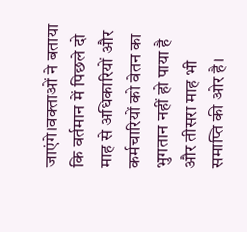जाएंगे।वक्ताओं ने बताया कि वर्तमान में पिछले दो माह से अधिकारियों और कर्मचारियों को वेतन का भुगतान नहीं हो पाया है और तीसरा माह भी समाप्ति की ओर है।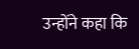उन्होंने कहा कि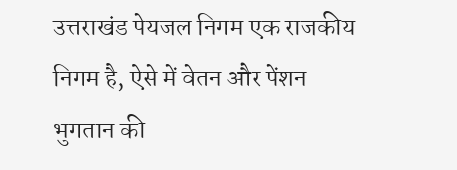उत्तराखंड पेयजल निगम एक राजकीय निगम है, ऐसे में वेतन और पेंशन भुगतान की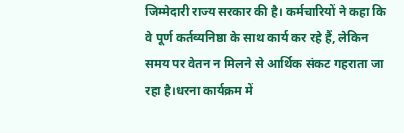जिम्मेदारी राज्य सरकार की है। कर्मचारियों ने कहा कि वे पूर्ण कर्तव्यनिष्ठा के साथ कार्य कर रहे हैं, लेकिन समय पर वेतन न मिलने से आर्थिक संकट गहराता जा रहा है।धरना कार्यक्रम में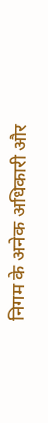निगम के अनेक अधिकारी और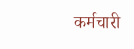कर्मचारी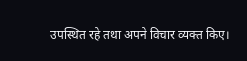उपस्थित रहे तथा अपने विचार व्यक्त किए।